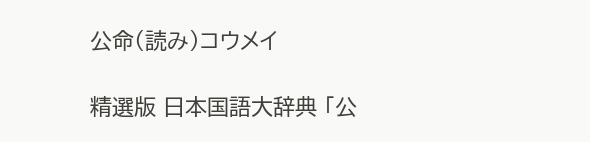公命(読み)コウメイ

精選版 日本国語大辞典 「公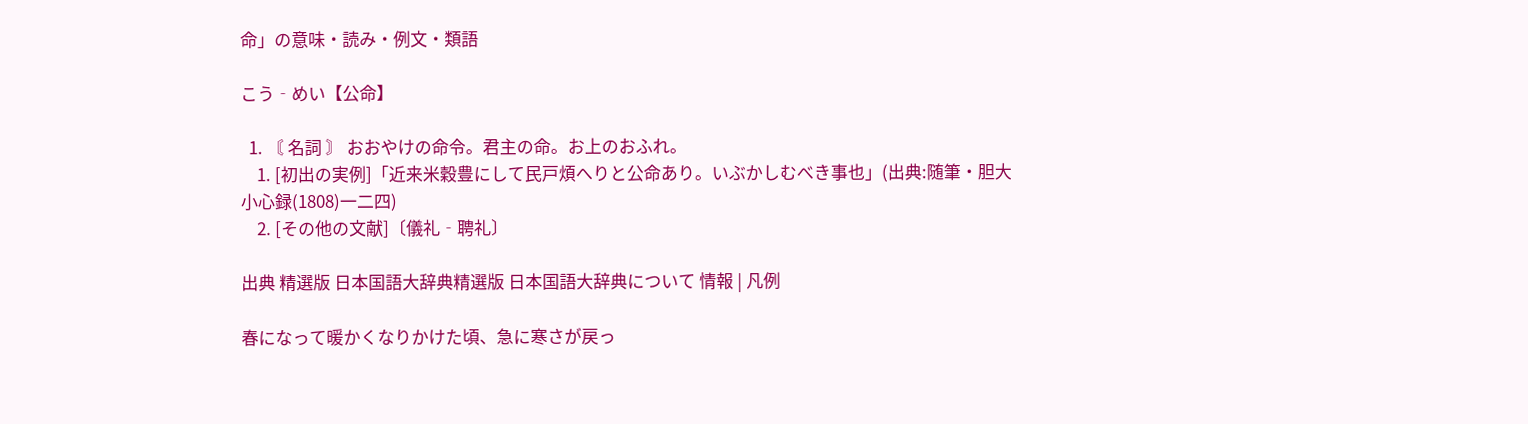命」の意味・読み・例文・類語

こう‐めい【公命】

  1. 〘 名詞 〙 おおやけの命令。君主の命。お上のおふれ。
    1. [初出の実例]「近来米穀豊にして民戸煩へりと公命あり。いぶかしむべき事也」(出典:随筆・胆大小心録(1808)一二四)
    2. [その他の文献]〔儀礼‐聘礼〕

出典 精選版 日本国語大辞典精選版 日本国語大辞典について 情報 | 凡例

春になって暖かくなりかけた頃、急に寒さが戻っ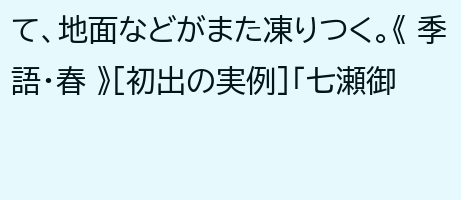て、地面などがまた凍りつく。《 季語・春 》[初出の実例]「七瀬御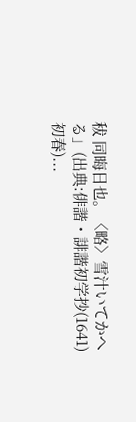秡 同晦日也。〈略〉雪汁いてかへる」(出典:俳諧・誹諧初学抄(1641)初春)...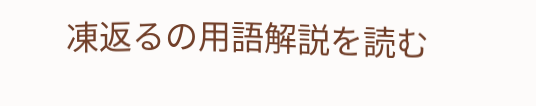凍返るの用語解説を読む